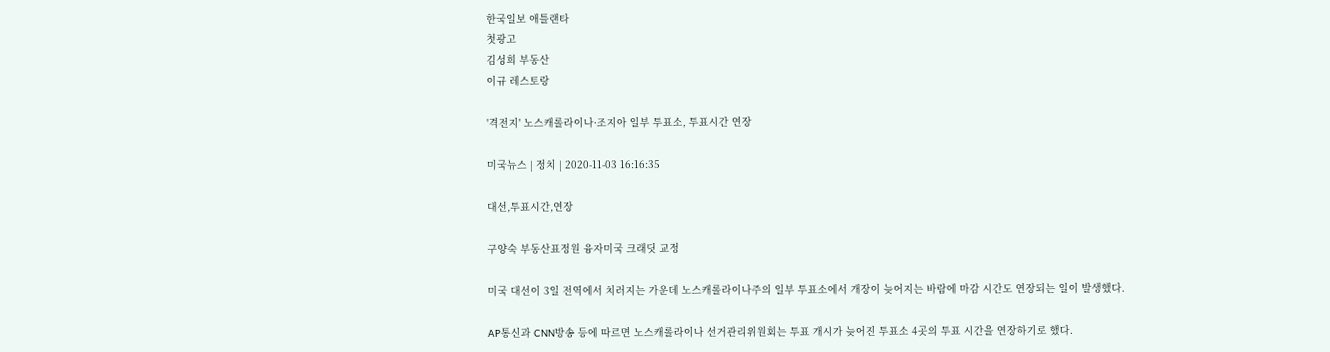한국일보 애틀랜타
첫광고
김성희 부동산
이규 레스토랑

'격전지' 노스캐롤라이나·조지아 일부 투표소, 투표시간 연장

미국뉴스 | 정치 | 2020-11-03 16:16:35

대선,투표시간,연장

구양숙 부동산표정원 융자미국 크래딧 교정

미국 대선이 3일 전역에서 치러지는 가운데 노스캐롤라이나주의 일부 투표소에서 개장이 늦어지는 바람에 마감 시간도 연장되는 일이 발생했다.

AP통신과 CNN방송 등에 따르면 노스캐롤라이나 선거관리위원회는 투표 개시가 늦어진 투표소 4곳의 투표 시간을 연장하기로 했다.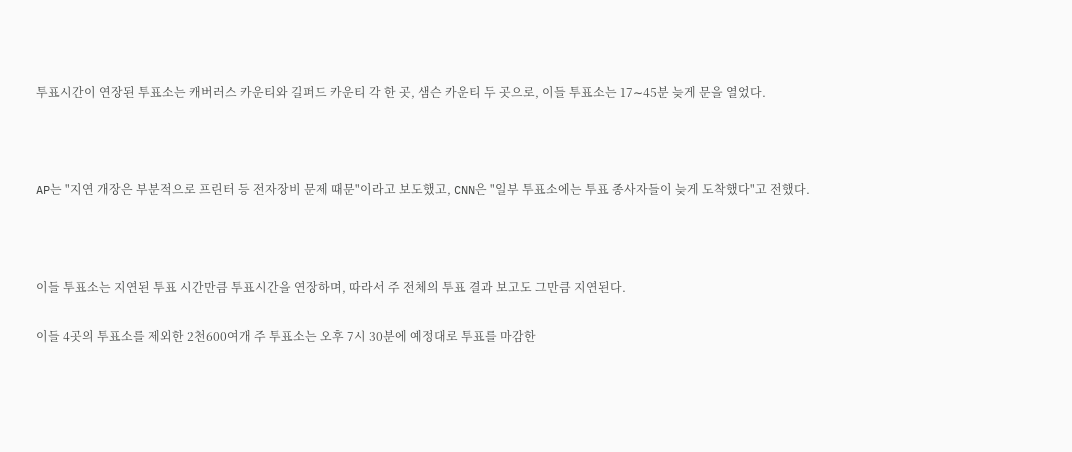투표시간이 연장된 투표소는 캐버러스 카운티와 길퍼드 카운티 각 한 곳, 샘슨 카운티 두 곳으로, 이들 투표소는 17∼45분 늦게 문을 열었다.



AP는 "지연 개장은 부분적으로 프린터 등 전자장비 문제 때문"이라고 보도했고, CNN은 "일부 투표소에는 투표 종사자들이 늦게 도착했다"고 전했다.



이들 투표소는 지연된 투표 시간만큼 투표시간을 연장하며, 따라서 주 전체의 투표 결과 보고도 그만큼 지연된다.

이들 4곳의 투표소를 제외한 2천600여개 주 투표소는 오후 7시 30분에 예정대로 투표를 마감한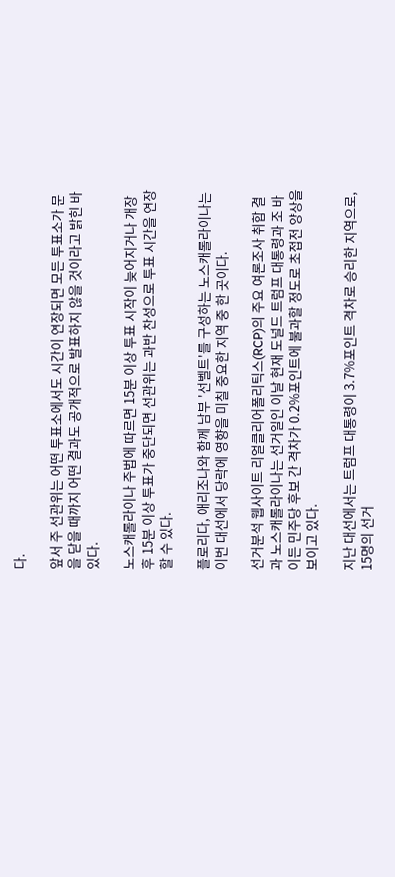다.

앞서 주 선관위는 어떤 투표소에서도 시간이 연장되면 모든 투표소가 문을 닫을 때까지 어떤 결과도 공개적으로 발표하지 않을 것이라고 밝힌 바 있다.

노스캐롤라이나 주법에 따르면 15분 이상 투표 시작이 늦어지거나 개장 후 15분 이상 투표가 중단되면 선관위는 과반 찬성으로 투표 시간을 연장할 수 있다.

플로리다, 애리조나와 함께 남부 '선벨트'를 구성하는 노스캐롤라이나는 이번 대선에서 당락에 영향을 미칠 중요한 지역 중 한 곳이다.

선거분석 웹사이트 리얼클리어폴리틱스(RCP)의 주요 여론조사 취합 결과 노스캐롤라이나는 선거일인 이날 현재 도널드 트럼프 대통령과 조 바이든 민주당 후보 간 격차가 0.2%포인트에 불과할 정도로 초접전 양상을 보이고 있다.

지난 대선에서는 트럼프 대통령이 3.7%포인트 격차로 승리한 지역으로, 15명의 선거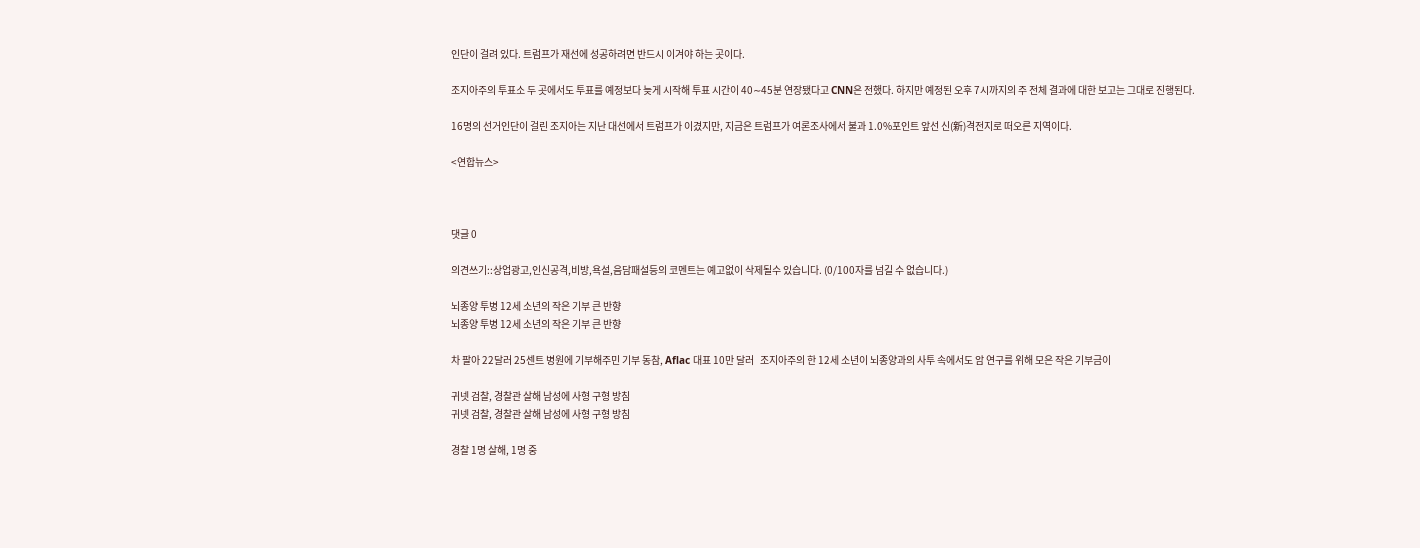인단이 걸려 있다. 트럼프가 재선에 성공하려면 반드시 이겨야 하는 곳이다.

조지아주의 투표소 두 곳에서도 투표를 예정보다 늦게 시작해 투표 시간이 40∼45분 연장됐다고 CNN은 전했다. 하지만 예정된 오후 7시까지의 주 전체 결과에 대한 보고는 그대로 진행된다.

16명의 선거인단이 걸린 조지아는 지난 대선에서 트럼프가 이겼지만, 지금은 트럼프가 여론조사에서 불과 1.0%포인트 앞선 신(新)격전지로 떠오른 지역이다.

<연합뉴스>



댓글 0

의견쓰기::상업광고,인신공격,비방,욕설,음담패설등의 코멘트는 예고없이 삭제될수 있습니다. (0/100자를 넘길 수 없습니다.)

뇌종양 투병 12세 소년의 작은 기부 큰 반향
뇌종양 투병 12세 소년의 작은 기부 큰 반향

차 팔아 22달러 25센트 병원에 기부해주민 기부 동참, Aflac 대표 10만 달러   조지아주의 한 12세 소년이 뇌종양과의 사투 속에서도 암 연구를 위해 모은 작은 기부금이

귀넷 검찰, 경찰관 살해 남성에 사형 구형 방침
귀넷 검찰, 경찰관 살해 남성에 사형 구형 방침

경찰 1명 살해, 1명 중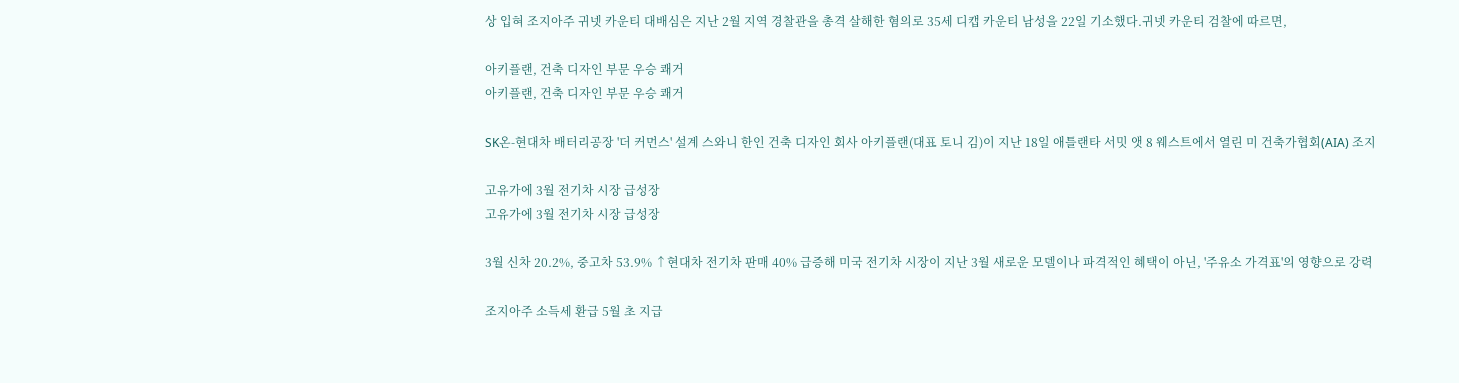상 입혀 조지아주 귀넷 카운티 대배심은 지난 2월 지역 경찰관을 총격 살해한 혐의로 35세 디캡 카운티 남성을 22일 기소했다.귀넷 카운티 검찰에 따르면,

아키플랜, 건축 디자인 부문 우승 쾌거
아키플랜, 건축 디자인 부문 우승 쾌거

SK온-현대차 배터리공장 '더 커먼스' 설계 스와니 한인 건축 디자인 회사 아키플랜(대표 토니 김)이 지난 18일 애틀랜타 서밋 앳 8 웨스트에서 열린 미 건축가협회(AIA) 조지

고유가에 3월 전기차 시장 급성장
고유가에 3월 전기차 시장 급성장

3월 신차 20.2%, 중고차 53.9% ↑현대차 전기차 판매 40% 급증해 미국 전기차 시장이 지난 3월 새로운 모델이나 파격적인 혜택이 아닌, '주유소 가격표'의 영향으로 강력

조지아주 소득세 환급 5월 초 지급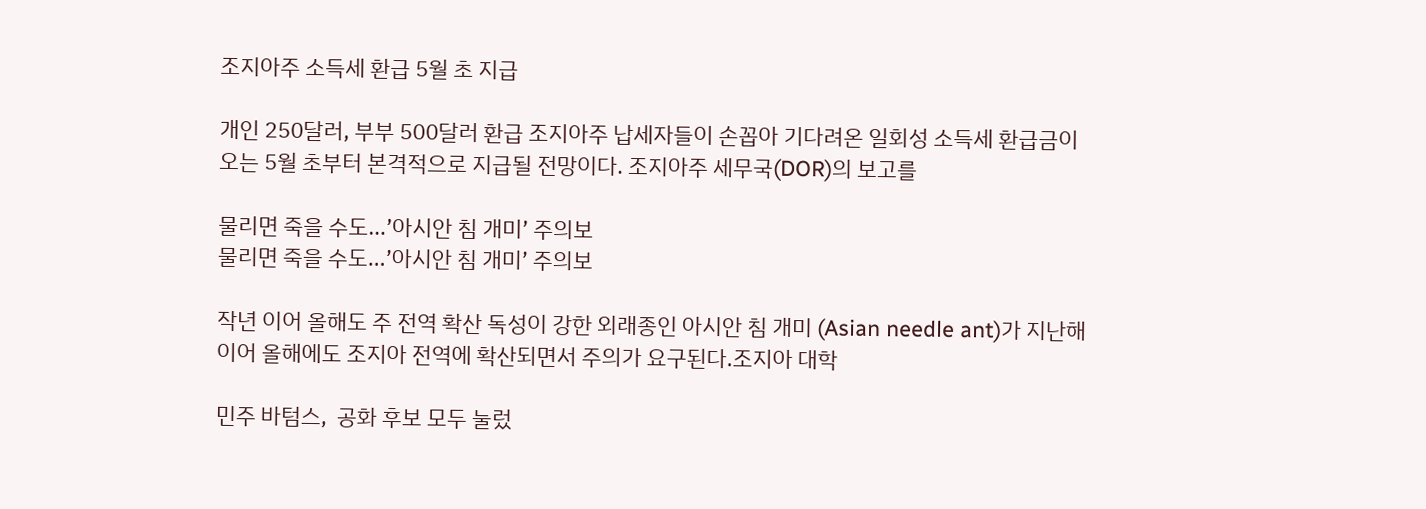조지아주 소득세 환급 5월 초 지급

개인 250달러, 부부 500달러 환급 조지아주 납세자들이 손꼽아 기다려온 일회성 소득세 환급금이 오는 5월 초부터 본격적으로 지급될 전망이다. 조지아주 세무국(DOR)의 보고를

물리면 죽을 수도…’아시안 침 개미’ 주의보
물리면 죽을 수도…’아시안 침 개미’ 주의보

작년 이어 올해도 주 전역 확산 독성이 강한 외래종인 아시안 침 개미 (Asian needle ant)가 지난해 이어 올해에도 조지아 전역에 확산되면서 주의가 요구된다.조지아 대학

민주 바텀스,  공화 후보 모두 눌렀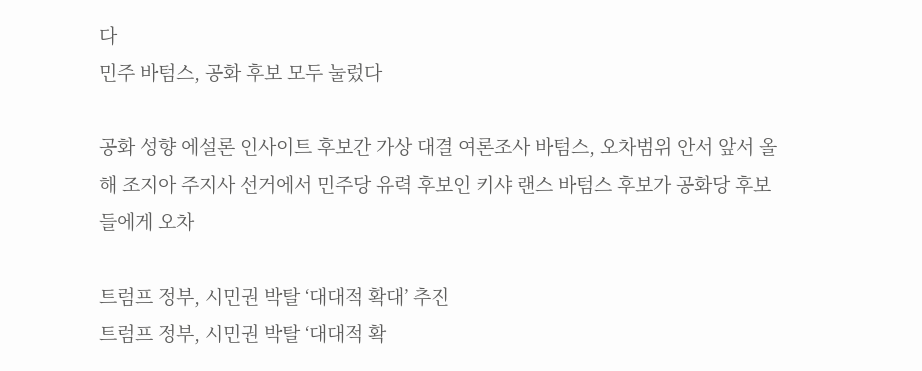다
민주 바텀스, 공화 후보 모두 눌렀다

공화 성향 에설론 인사이트 후보간 가상 대결 여론조사 바텀스, 오차범위 안서 앞서 올해 조지아 주지사 선거에서 민주당 유력 후보인 키샤 랜스 바텀스 후보가 공화당 후보들에게 오차

트럼프 정부, 시민권 박탈 ‘대대적 확대’ 추진
트럼프 정부, 시민권 박탈 ‘대대적 확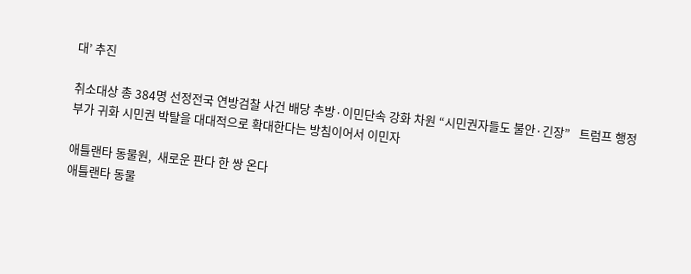대’ 추진

취소대상 총 384명 선정전국 연방검찰 사건 배당 추방·이민단속 강화 차원 “시민권자들도 불안·긴장”   트럼프 행정부가 귀화 시민권 박탈을 대대적으로 확대한다는 방침이어서 이민자

애틀랜타 동물원,  새로운 판다 한 쌍 온다
애틀랜타 동물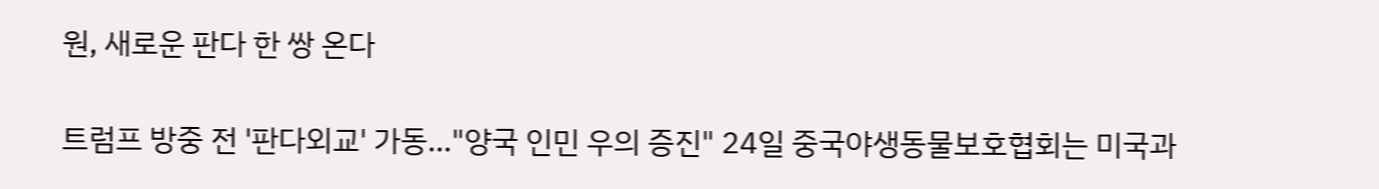원, 새로운 판다 한 쌍 온다

트럼프 방중 전 '판다외교' 가동…"양국 인민 우의 증진" 24일 중국야생동물보호협회는 미국과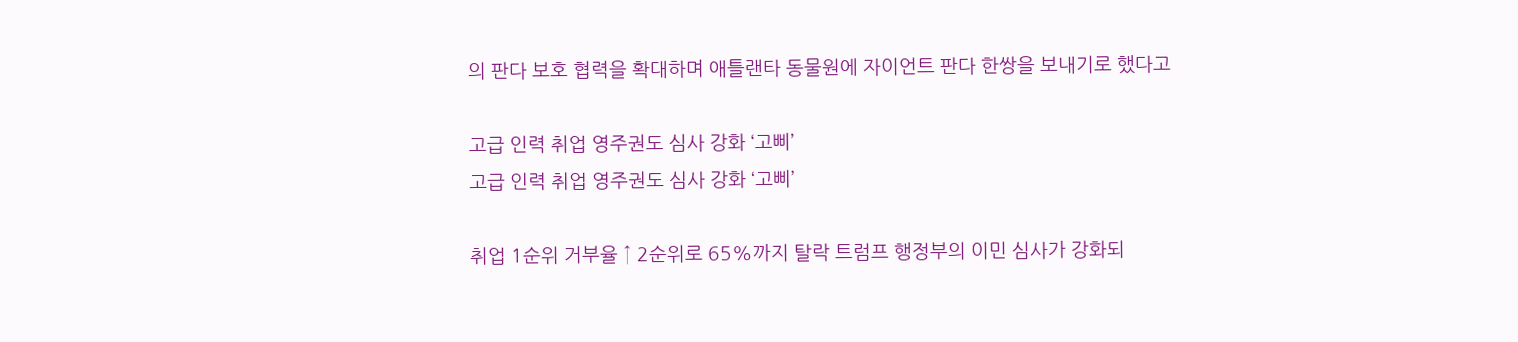의 판다 보호 협력을 확대하며 애틀랜타 동물원에 자이언트 판다 한쌍을 보내기로 했다고

고급 인력 취업 영주권도 심사 강화 ‘고삐’
고급 인력 취업 영주권도 심사 강화 ‘고삐’

취업 1순위 거부율 ↑ 2순위로 65%까지 탈락 트럼프 행정부의 이민 심사가 강화되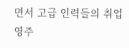면서 고급 인력들의 취업 영주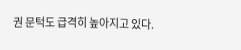권 문턱도 급격히 높아지고 있다.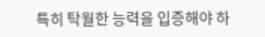특히 탁월한 능력을 입증해야 하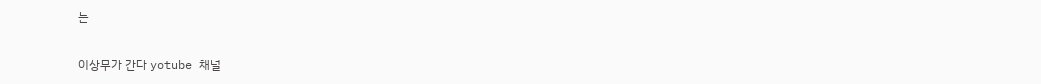는

이상무가 간다 yotube 채널